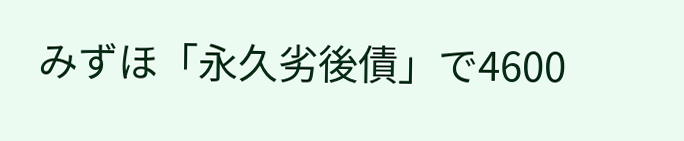みずほ「永久劣後債」で4600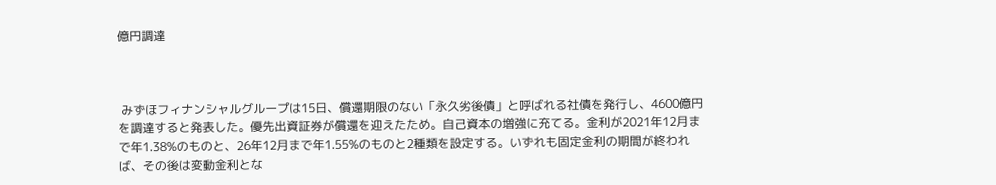億円調達



 みずほフィナンシャルグループは15日、償還期限のない「永久劣後債」と呼ばれる社債を発行し、4600億円を調達すると発表した。優先出資証券が償還を迎えたため。自己資本の増強に充てる。金利が2021年12月まで年1.38%のものと、26年12月まで年1.55%のものと2種類を設定する。いずれも固定金利の期間が終われば、その後は変動金利とな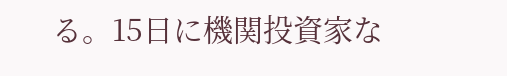る。15日に機関投資家な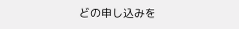どの申し込みを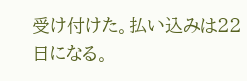受け付けた。払い込みは22日になる。